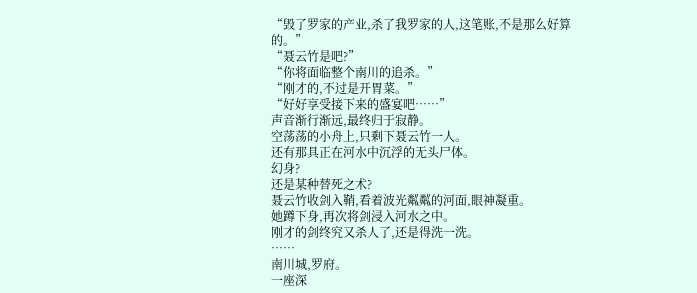“毁了罗家的产业,杀了我罗家的人,这笔账,不是那么好算的。”
“聂云竹是吧?”
“你将面临整个南川的追杀。”
“刚才的,不过是开胃菜。”
“好好享受接下来的盛宴吧……”
声音渐行渐远,最终归于寂静。
空荡荡的小舟上,只剩下聂云竹一人。
还有那具正在河水中沉浮的无头尸体。
幻身?
还是某种替死之术?
聂云竹收剑入鞘,看着波光粼粼的河面,眼神凝重。
她蹲下身,再次将剑浸入河水之中。
刚才的剑终究又杀人了,还是得洗一洗。
……
南川城,罗府。
一座深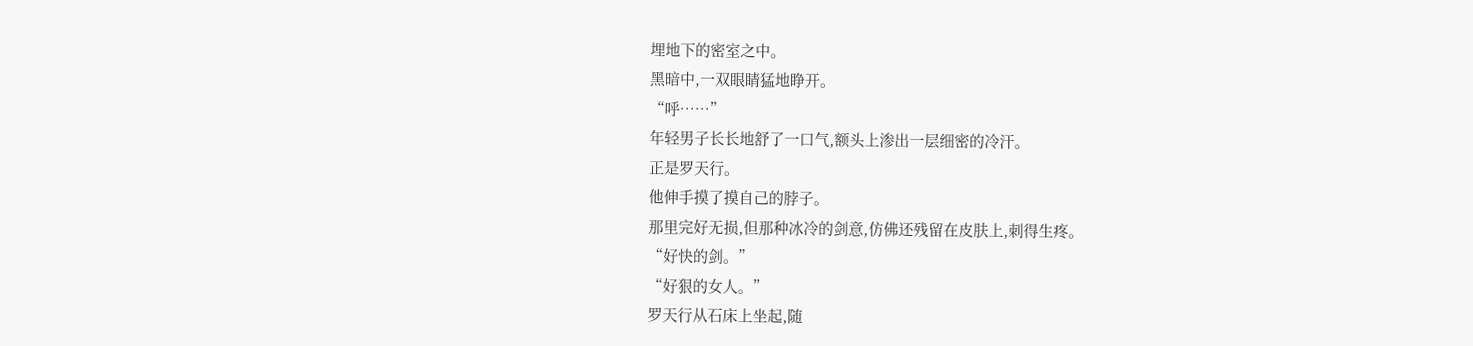埋地下的密室之中。
黑暗中,一双眼睛猛地睁开。
“呼……”
年轻男子长长地舒了一口气,额头上渗出一层细密的冷汗。
正是罗天行。
他伸手摸了摸自己的脖子。
那里完好无损,但那种冰冷的剑意,仿佛还残留在皮肤上,刺得生疼。
“好快的剑。”
“好狠的女人。”
罗天行从石床上坐起,随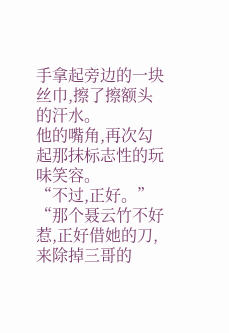手拿起旁边的一块丝巾,擦了擦额头的汗水。
他的嘴角,再次勾起那抹标志性的玩味笑容。
“不过,正好。”
“那个聂云竹不好惹,正好借她的刀,来除掉三哥的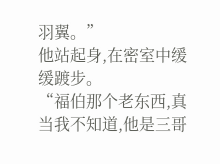羽翼。”
他站起身,在密室中缓缓踱步。
“福伯那个老东西,真当我不知道,他是三哥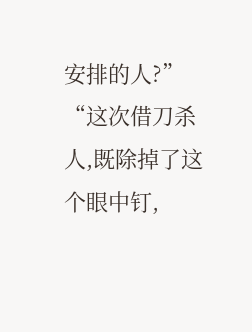安排的人?”
“这次借刀杀人,既除掉了这个眼中钉,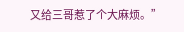又给三哥惹了个大麻烦。”